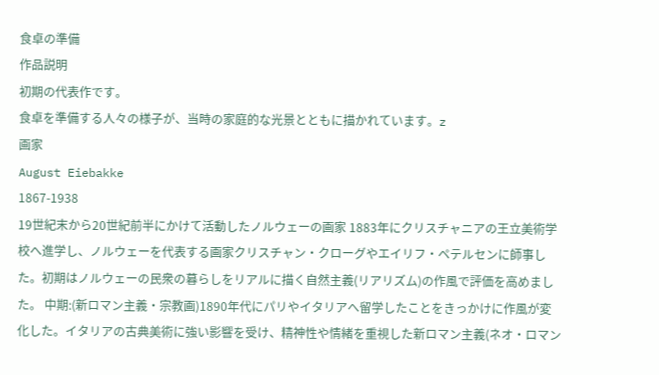食卓の準備
作品説明
初期の代表作です。
食卓を準備する人々の様子が、当時の家庭的な光景とともに描かれています。z
画家
August Eiebakke
1867-1938
19世紀末から20世紀前半にかけて活動したノルウェーの画家 1883年にクリスチャニアの王立美術学校へ進学し、ノルウェーを代表する画家クリスチャン・クローグやエイリフ・ペテルセンに師事した。初期はノルウェーの民衆の暮らしをリアルに描く自然主義(リアリズム)の作風で評価を高めました。 中期:(新ロマン主義・宗教画)1890年代にパリやイタリアへ留学したことをきっかけに作風が変化した。イタリアの古典美術に強い影響を受け、精神性や情緒を重視した新ロマン主義(ネオ・ロマン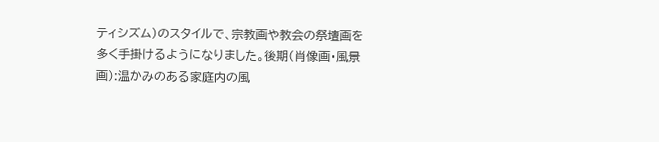ティシズム)のスタイルで、宗教画や教会の祭壇画を多く手掛けるようになりました。後期(肖像画・風景画):温かみのある家庭内の風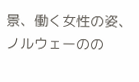景、働く女性の姿、ノルウェーのの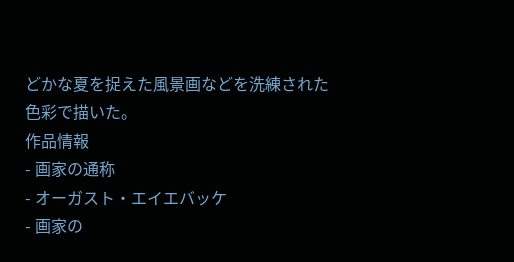どかな夏を捉えた風景画などを洗練された色彩で描いた。
作品情報
- 画家の通称
- オーガスト・エイエバッケ
- 画家の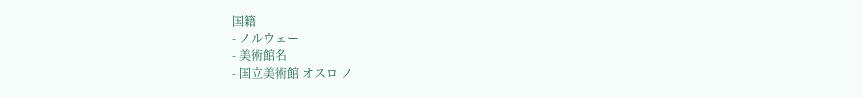国籍
- ノルウェー
- 美術館名
- 国立美術館 オスロ ノ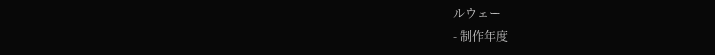ルウェー
- 制作年度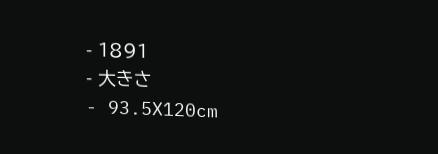- 1891
- 大きさ
- 93.5X120cm